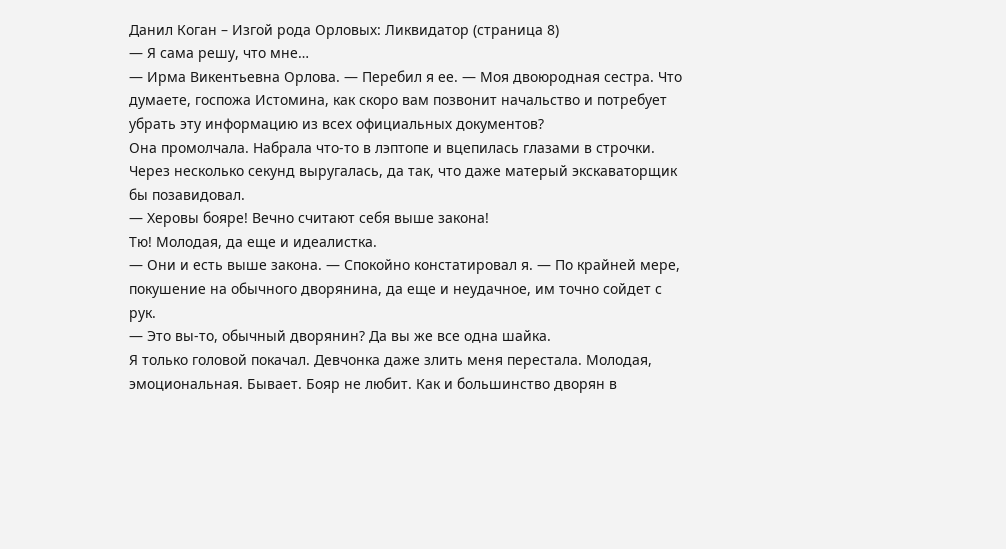Данил Коган – Изгой рода Орловых: Ликвидатор (страница 8)
— Я сама решу, что мне…
— Ирма Викентьевна Орлова. — Перебил я ее. — Моя двоюродная сестра. Что думаете, госпожа Истомина, как скоро вам позвонит начальство и потребует убрать эту информацию из всех официальных документов?
Она промолчала. Набрала что-то в лэптопе и вцепилась глазами в строчки. Через несколько секунд выругалась, да так, что даже матерый экскаваторщик бы позавидовал.
— Херовы бояре! Вечно считают себя выше закона!
Тю! Молодая, да еще и идеалистка.
— Они и есть выше закона. — Спокойно констатировал я. — По крайней мере, покушение на обычного дворянина, да еще и неудачное, им точно сойдет с рук.
— Это вы-то, обычный дворянин? Да вы же все одна шайка.
Я только головой покачал. Девчонка даже злить меня перестала. Молодая, эмоциональная. Бывает. Бояр не любит. Как и большинство дворян в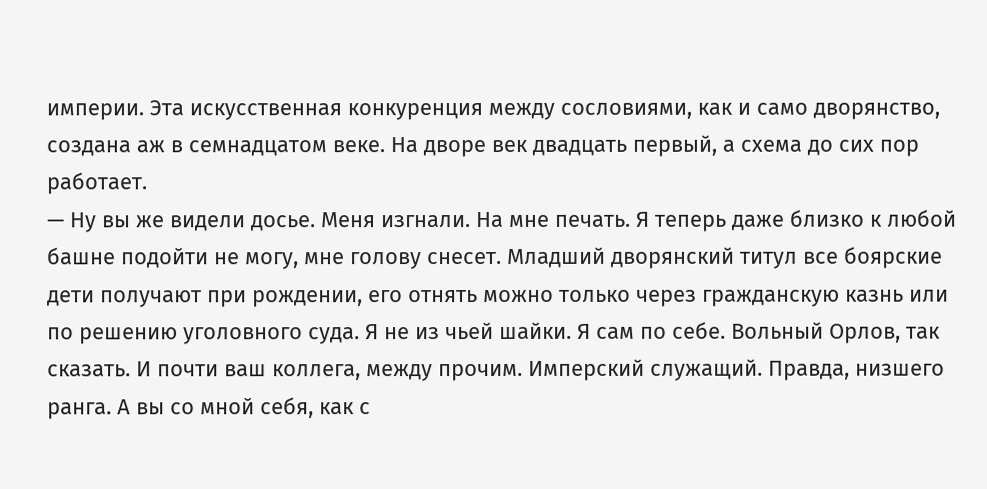империи. Эта искусственная конкуренция между сословиями, как и само дворянство, создана аж в семнадцатом веке. На дворе век двадцать первый, а схема до сих пор работает.
— Ну вы же видели досье. Меня изгнали. На мне печать. Я теперь даже близко к любой башне подойти не могу, мне голову снесет. Младший дворянский титул все боярские дети получают при рождении, его отнять можно только через гражданскую казнь или по решению уголовного суда. Я не из чьей шайки. Я сам по себе. Вольный Орлов, так сказать. И почти ваш коллега, между прочим. Имперский служащий. Правда, низшего ранга. А вы со мной себя, как с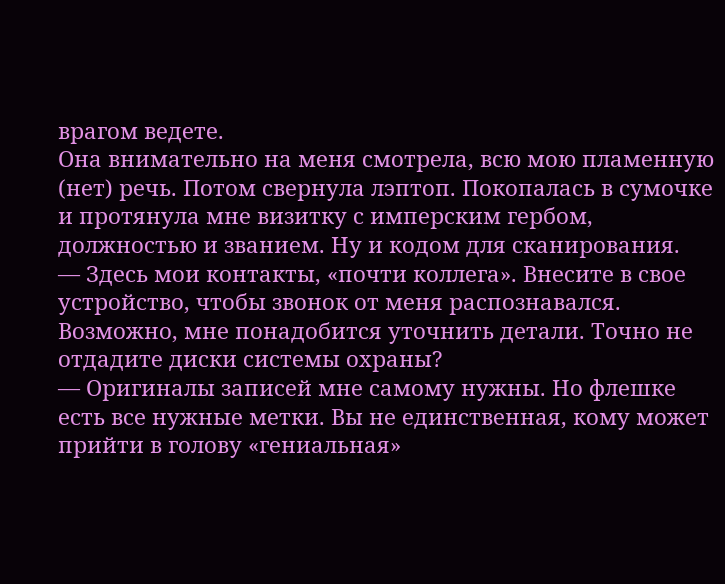врагом ведете.
Она внимательно на меня смотрела, всю мою пламенную (нет) речь. Потом свернула лэптоп. Покопалась в сумочке и протянула мне визитку с имперским гербом, должностью и званием. Ну и кодом для сканирования.
— Здесь мои контакты, «почти коллега». Внесите в свое устройство, чтобы звонок от меня распознавался. Возможно, мне понадобится уточнить детали. Точно не отдадите диски системы охраны?
— Оригиналы записей мне самому нужны. Но флешке есть все нужные метки. Вы не единственная, кому может прийти в голову «гениальная»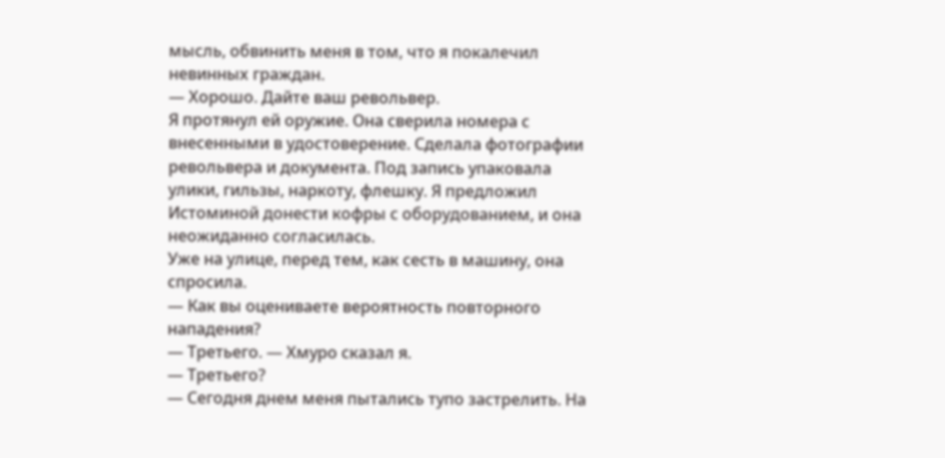мысль, обвинить меня в том, что я покалечил невинных граждан.
— Хорошо. Дайте ваш револьвер.
Я протянул ей оружие. Она сверила номера с внесенными в удостоверение. Сделала фотографии револьвера и документа. Под запись упаковала улики, гильзы, наркоту, флешку. Я предложил Истоминой донести кофры с оборудованием, и она неожиданно согласилась.
Уже на улице, перед тем, как сесть в машину, она спросила.
— Как вы оцениваете вероятность повторного нападения?
— Третьего. — Хмуро сказал я.
— Третьего?
— Сегодня днем меня пытались тупо застрелить. На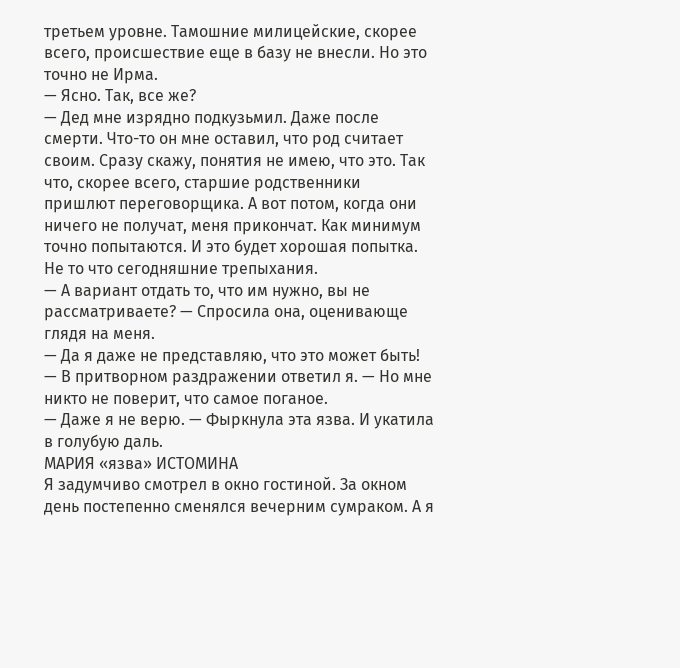третьем уровне. Тамошние милицейские, скорее всего, происшествие еще в базу не внесли. Но это точно не Ирма.
— Ясно. Так, все же?
— Дед мне изрядно подкузьмил. Даже после смерти. Что-то он мне оставил, что род считает своим. Сразу скажу, понятия не имею, что это. Так что, скорее всего, старшие родственники пришлют переговорщика. А вот потом, когда они ничего не получат, меня прикончат. Как минимум точно попытаются. И это будет хорошая попытка. Не то что сегодняшние трепыхания.
— А вариант отдать то, что им нужно, вы не рассматриваете? — Спросила она, оценивающе глядя на меня.
— Да я даже не представляю, что это может быть! — В притворном раздражении ответил я. — Но мне никто не поверит, что самое поганое.
— Даже я не верю. — Фыркнула эта язва. И укатила в голубую даль.
МАРИЯ «язва» ИСТОМИНА
Я задумчиво смотрел в окно гостиной. За окном день постепенно сменялся вечерним сумраком. А я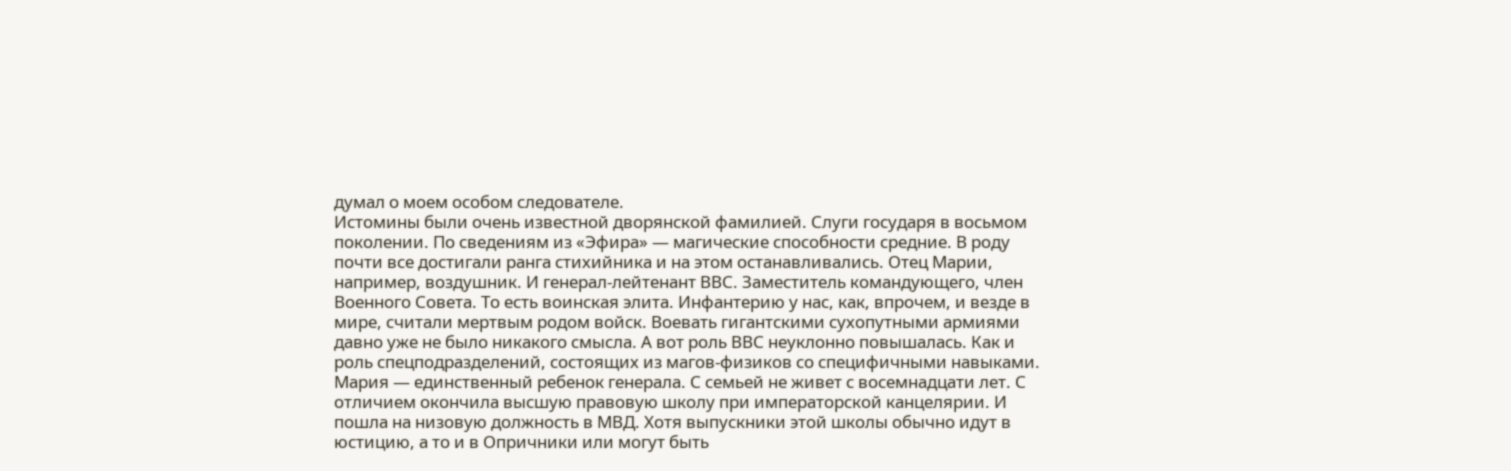думал о моем особом следователе.
Истомины были очень известной дворянской фамилией. Слуги государя в восьмом поколении. По сведениям из «Эфира» — магические способности средние. В роду почти все достигали ранга стихийника и на этом останавливались. Отец Марии, например, воздушник. И генерал-лейтенант ВВС. Заместитель командующего, член Военного Совета. То есть воинская элита. Инфантерию у нас, как, впрочем, и везде в мире, считали мертвым родом войск. Воевать гигантскими сухопутными армиями давно уже не было никакого смысла. А вот роль ВВС неуклонно повышалась. Как и роль спецподразделений, состоящих из магов-физиков со специфичными навыками.
Мария — единственный ребенок генерала. С семьей не живет с восемнадцати лет. С отличием окончила высшую правовую школу при императорской канцелярии. И пошла на низовую должность в МВД. Хотя выпускники этой школы обычно идут в юстицию, а то и в Опричники или могут быть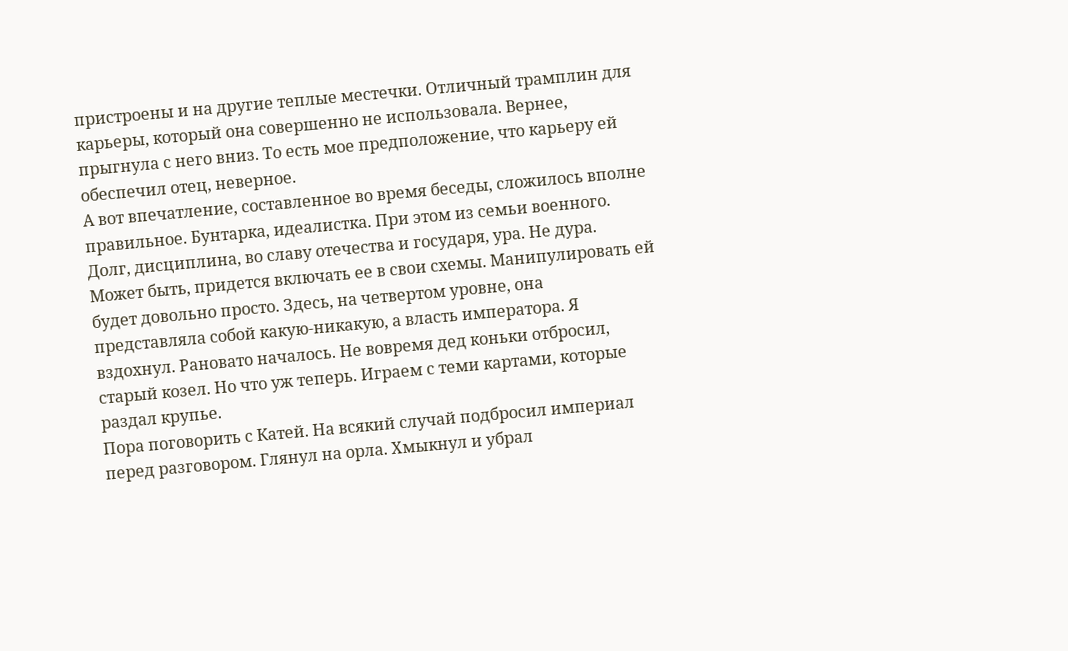пристроены и на другие теплые местечки. Отличный трамплин для карьеры, который она совершенно не использовала. Вернее, прыгнула с него вниз. То есть мое предположение, что карьеру ей обеспечил отец, неверное.
А вот впечатление, составленное во время беседы, сложилось вполне правильное. Бунтарка, идеалистка. При этом из семьи военного. Долг, дисциплина, во славу отечества и государя, ура. Не дура.
Может быть, придется включать ее в свои схемы. Манипулировать ей будет довольно просто. Здесь, на четвертом уровне, она представляла собой какую-никакую, а власть императора. Я вздохнул. Рановато началось. Не вовремя дед коньки отбросил, старый козел. Но что уж теперь. Играем с теми картами, которые раздал крупье.
Пора поговорить с Катей. На всякий случай подбросил империал перед разговором. Глянул на орла. Хмыкнул и убрал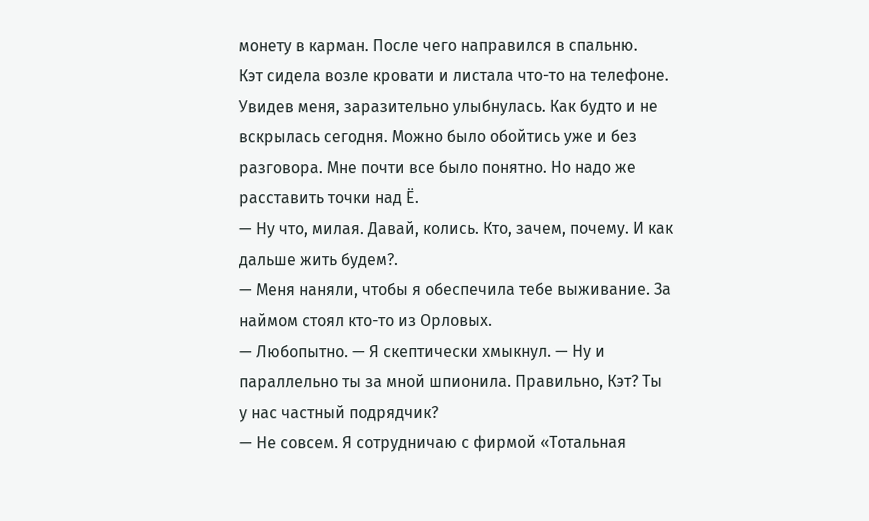монету в карман. После чего направился в спальню.
Кэт сидела возле кровати и листала что-то на телефоне. Увидев меня, заразительно улыбнулась. Как будто и не вскрылась сегодня. Можно было обойтись уже и без разговора. Мне почти все было понятно. Но надо же расставить точки над Ё.
— Ну что, милая. Давай, колись. Кто, зачем, почему. И как дальше жить будем?.
— Меня наняли, чтобы я обеспечила тебе выживание. За наймом стоял кто-то из Орловых.
— Любопытно. — Я скептически хмыкнул. — Ну и параллельно ты за мной шпионила. Правильно, Кэт? Ты у нас частный подрядчик?
— Не совсем. Я сотрудничаю с фирмой «Тотальная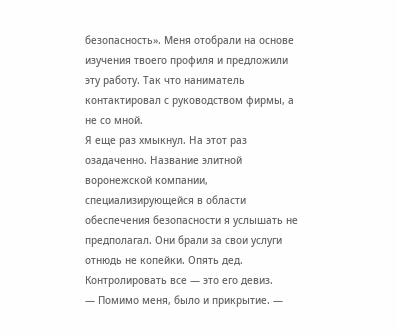безопасность». Меня отобрали на основе изучения твоего профиля и предложили эту работу. Так что наниматель контактировал с руководством фирмы, а не со мной.
Я еще раз хмыкнул. На этот раз озадаченно. Название элитной воронежской компании, специализирующейся в области обеспечения безопасности я услышать не предполагал. Они брали за свои услуги отнюдь не копейки. Опять дед. Контролировать все — это его девиз.
— Помимо меня, было и прикрытие. —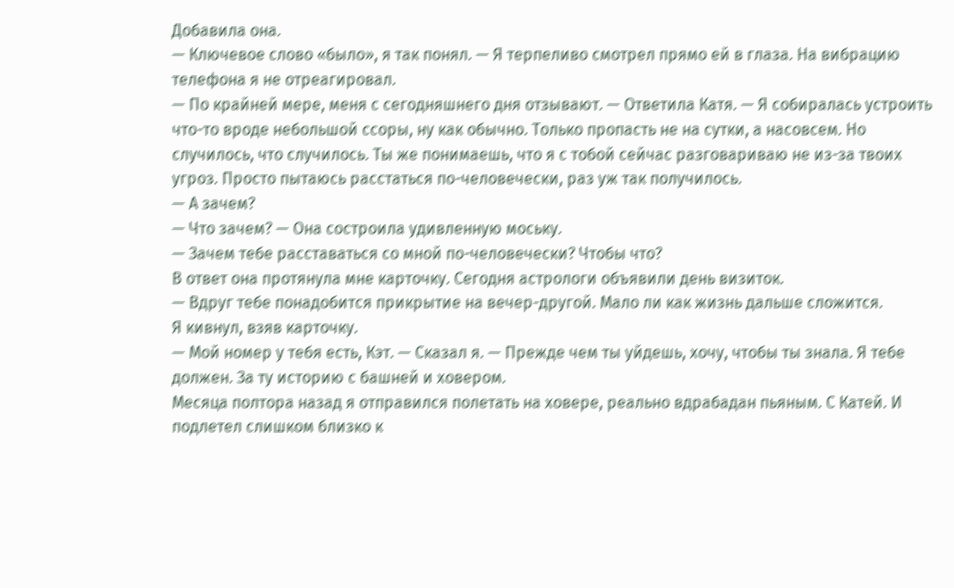Добавила она.
— Ключевое слово «было», я так понял. — Я терпеливо смотрел прямо ей в глаза. На вибрацию телефона я не отреагировал.
— По крайней мере, меня с сегодняшнего дня отзывают. — Ответила Катя. — Я собиралась устроить что-то вроде небольшой ссоры, ну как обычно. Только пропасть не на сутки, а насовсем. Но случилось, что случилось. Ты же понимаешь, что я с тобой сейчас разговариваю не из-за твоих угроз. Просто пытаюсь расстаться по-человечески, раз уж так получилось.
— А зачем?
— Что зачем? — Она состроила удивленную моську.
— Зачем тебе расставаться со мной по-человечески? Чтобы что?
В ответ она протянула мне карточку. Сегодня астрологи объявили день визиток.
— Вдруг тебе понадобится прикрытие на вечер-другой. Мало ли как жизнь дальше сложится.
Я кивнул, взяв карточку.
— Мой номер у тебя есть, Кэт. — Сказал я. — Прежде чем ты уйдешь, хочу, чтобы ты знала. Я тебе должен. За ту историю с башней и ховером.
Месяца полтора назад я отправился полетать на ховере, реально вдрабадан пьяным. С Катей. И подлетел слишком близко к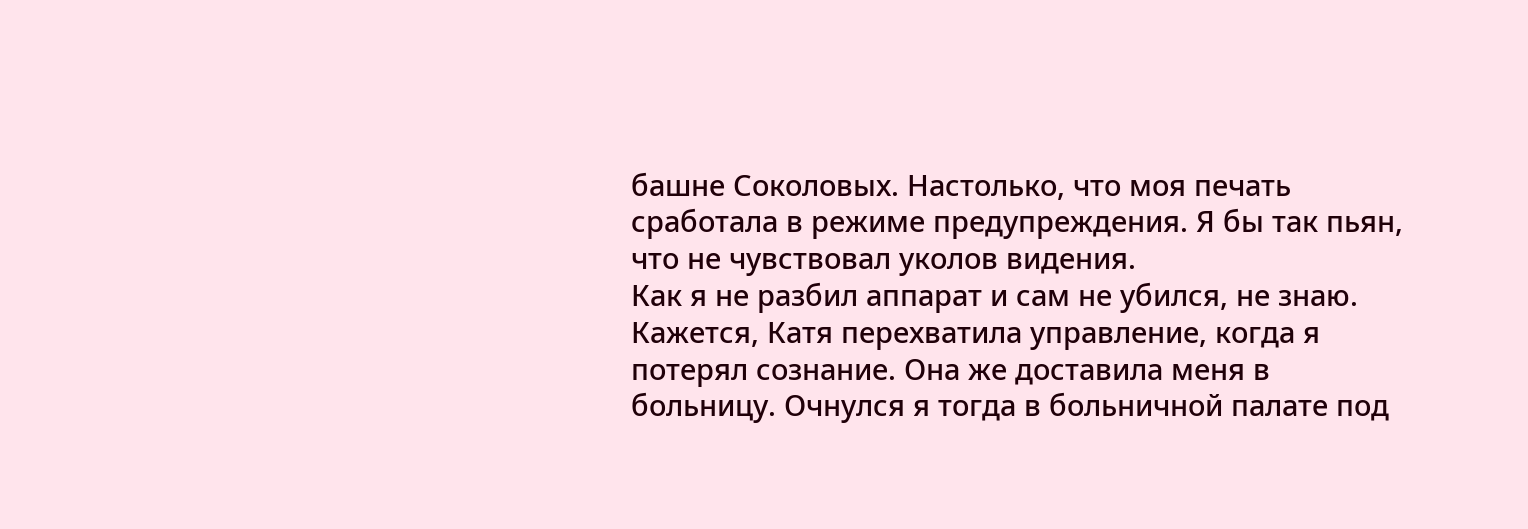башне Соколовых. Настолько, что моя печать сработала в режиме предупреждения. Я бы так пьян, что не чувствовал уколов видения.
Как я не разбил аппарат и сам не убился, не знаю. Кажется, Катя перехватила управление, когда я потерял сознание. Она же доставила меня в больницу. Очнулся я тогда в больничной палате под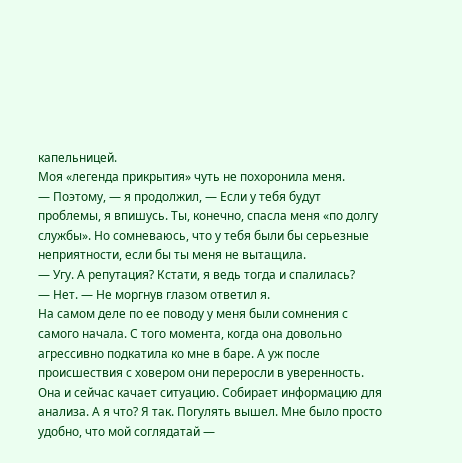капельницей.
Моя «легенда прикрытия» чуть не похоронила меня.
— Поэтому, — я продолжил, — Если у тебя будут проблемы, я впишусь. Ты, конечно, спасла меня «по долгу службы». Но сомневаюсь, что у тебя были бы серьезные неприятности, если бы ты меня не вытащила.
— Угу. А репутация? Кстати, я ведь тогда и спалилась?
— Нет. — Не моргнув глазом ответил я.
На самом деле по ее поводу у меня были сомнения с самого начала. С того момента, когда она довольно агрессивно подкатила ко мне в баре. А уж после происшествия с ховером они переросли в уверенность. Она и сейчас качает ситуацию. Собирает информацию для анализа. А я что? Я так. Погулять вышел. Мне было просто удобно, что мой соглядатай —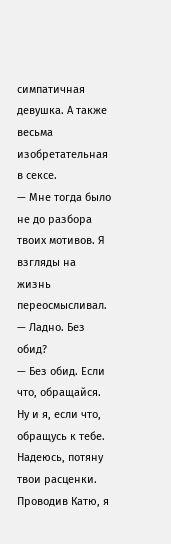симпатичная девушка. А также весьма изобретательная в сексе.
— Мне тогда было не до разбора твоих мотивов. Я взгляды на жизнь переосмысливал.
— Ладно. Без обид?
— Без обид. Если что, обращайся. Ну и я, если что, обращусь к тебе. Надеюсь, потяну твои расценки.
Проводив Катю, я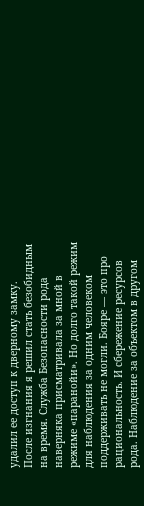удалил ее доступ к дверному замку.
После изгнания я решил стать безобидным на время. Служба Безопасности рода наверняка присматривала за мной в режиме «паранойи». Но долго такой режим для наблюдения за одним человеком поддерживать не могли. Бояре — это про рациональность. И сбережение ресурсов рода. Наблюдение за объектом в другом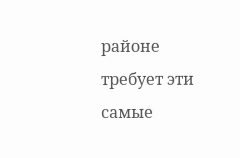районе требует эти самые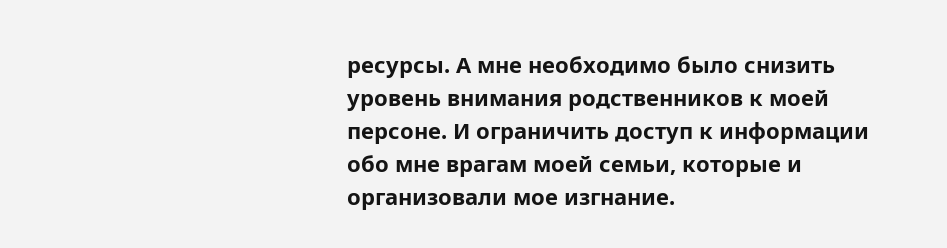ресурсы. А мне необходимо было снизить уровень внимания родственников к моей персоне. И ограничить доступ к информации обо мне врагам моей семьи, которые и организовали мое изгнание.